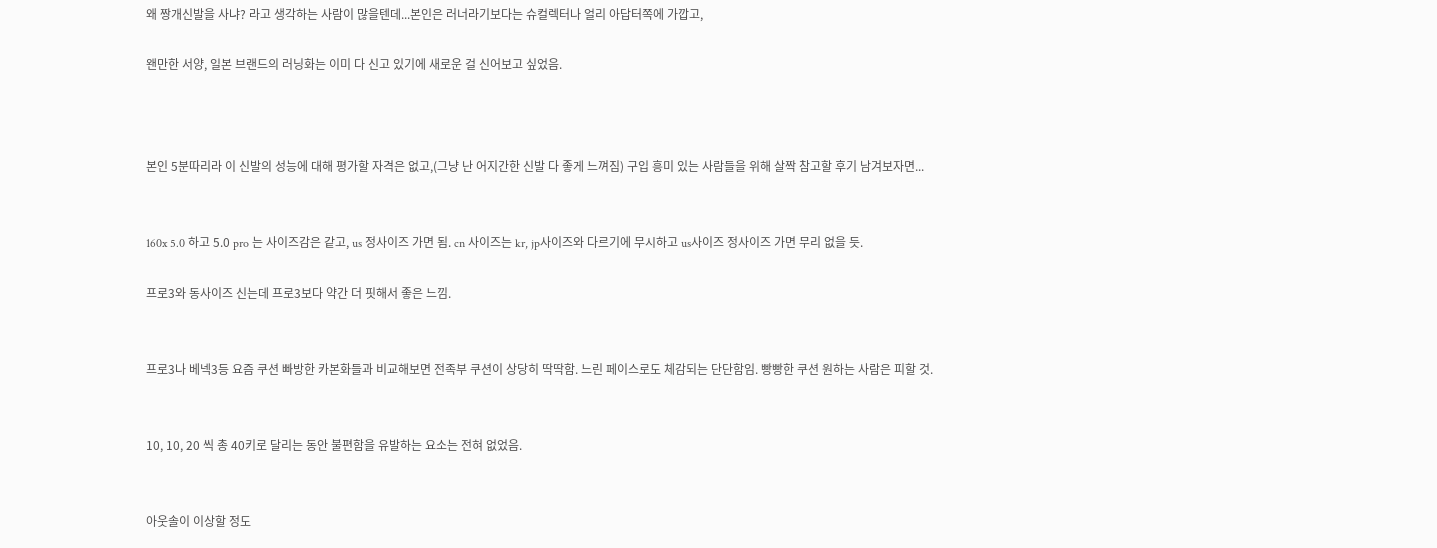왜 짱개신발을 사냐? 라고 생각하는 사람이 많을텐데...본인은 러너라기보다는 슈컬렉터나 얼리 아답터쪽에 가깝고,

왠만한 서양, 일본 브랜드의 러닝화는 이미 다 신고 있기에 새로운 걸 신어보고 싶었음.



본인 5분따리라 이 신발의 성능에 대해 평가할 자격은 없고,(그냥 난 어지간한 신발 다 좋게 느껴짐) 구입 흥미 있는 사람들을 위해 살짝 참고할 후기 남겨보자면...


160x 5.0 하고 5.0 pro 는 사이즈감은 같고, us 정사이즈 가면 됨. cn 사이즈는 kr, jp사이즈와 다르기에 무시하고 us사이즈 정사이즈 가면 무리 없을 듯.

프로3와 동사이즈 신는데 프로3보다 약간 더 핏해서 좋은 느낌.


프로3나 베넥3등 요즘 쿠션 빠방한 카본화들과 비교해보면 전족부 쿠션이 상당히 딱딱함. 느린 페이스로도 체감되는 단단함임. 빵빵한 쿠션 원하는 사람은 피할 것.


10, 10, 20 씩 총 40키로 달리는 동안 불편함을 유발하는 요소는 전혀 없었음.


아웃솔이 이상할 정도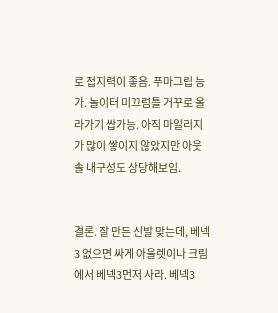로 접지력이 좋음. 푸마그립 능가. 놀이터 미끄럼틀 거꾸로 올라가기 쌉가능. 아직 마일리지가 많이 쌓이지 않았지만 아웃솔 내구성도 상당해보임.


결론. 잘 만든 신발 맞는데, 베넥3 없으면 싸게 아울렛이나 크림에서 베넥3먼저 사라. 베넥3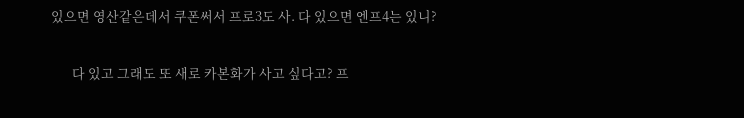있으면 영산같은데서 쿠폰써서 프로3도 사. 다 있으면 엔프4는 있니?

       다 있고 그래도 또 새로 카본화가 사고 싶다고? 프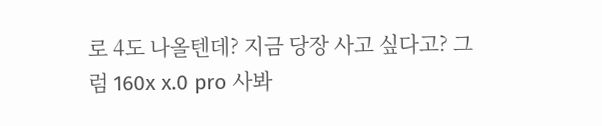로 4도 나올텐데? 지금 당장 사고 싶다고? 그럼 160x x.0 pro 사봐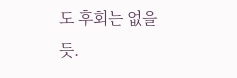도 후회는 없을 듯.